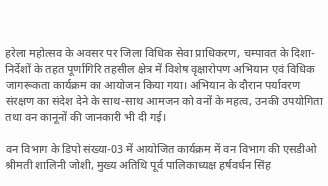हरेला महोत्सव के अवसर पर जिला विधिक सेवा प्राधिकरण, चम्पावत के दिशा-निर्देशों के तहत पूर्णागिरि तहसील क्षेत्र में विशेष वृक्षारोपण अभियान एवं विधिक जागरूकता कार्यक्रम का आयोजन किया गया। अभियान के दौरान पर्यावरण संरक्षण का संदेश देने के साथ-साथ आमजन को वनों के महत्व, उनकी उपयोगिता तथा वन कानूनों की जानकारी भी दी गई।

वन विभाग के डिपो संख्या-03 में आयोजित कार्यक्रम में वन विभाग की एसडीओ श्रीमती शालिनी जोशी, मुख्य अतिथि पूर्व पालिकाध्यक्ष हर्षवर्धन सिंह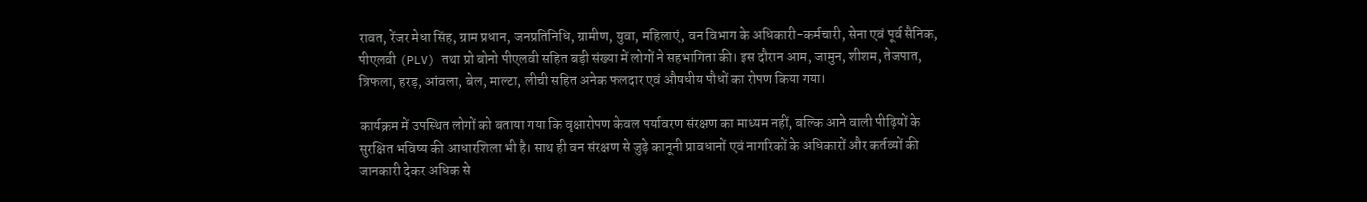रावत, रेंजर मेधा सिंह, ग्राम प्रधान, जनप्रतिनिधि, ग्रामीण, युवा, महिलाएं, वन विभाग के अधिकारी-कर्मचारी, सेना एवं पूर्व सैनिक, पीएलवी (PLV) तथा प्रो बोनो पीएलवी सहित बड़ी संख्या में लोगों ने सहभागिता की। इस दौरान आम, जामुन, शीशम, तेजपात, त्रिफला, हरड़, आंवला, बेल, माल्टा, लीची सहित अनेक फलदार एवं औषधीय पौधों का रोपण किया गया।

कार्यक्रम में उपस्थित लोगों को बताया गया कि वृक्षारोपण केवल पर्यावरण संरक्षण का माध्यम नहीं, बल्कि आने वाली पीढ़ियों के सुरक्षित भविष्य की आधारशिला भी है। साथ ही वन संरक्षण से जुड़े कानूनी प्रावधानों एवं नागरिकों के अधिकारों और कर्तव्यों की जानकारी देकर अधिक से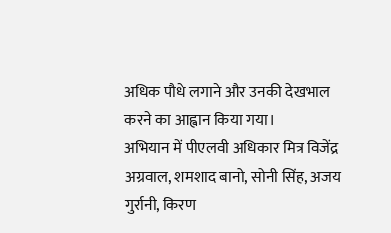अधिक पौधे लगाने और उनकी देखभाल करने का आह्वान किया गया।
अभियान में पीएलवी अधिकार मित्र विजेंद्र अग्रवाल, शमशाद बानो, सोनी सिंह, अजय गुर्रानी, किरण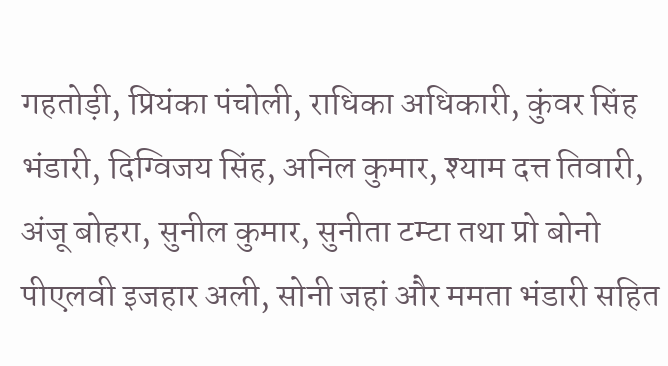गहतोड़ी, प्रियंका पंचोली, राधिका अधिकारी, कुंवर सिंह भंडारी, दिग्विजय सिंह, अनिल कुमार, श्याम दत्त तिवारी, अंजू बोहरा, सुनील कुमार, सुनीता टम्टा तथा प्रो बोनो पीएलवी इजहार अली, सोनी जहां और ममता भंडारी सहित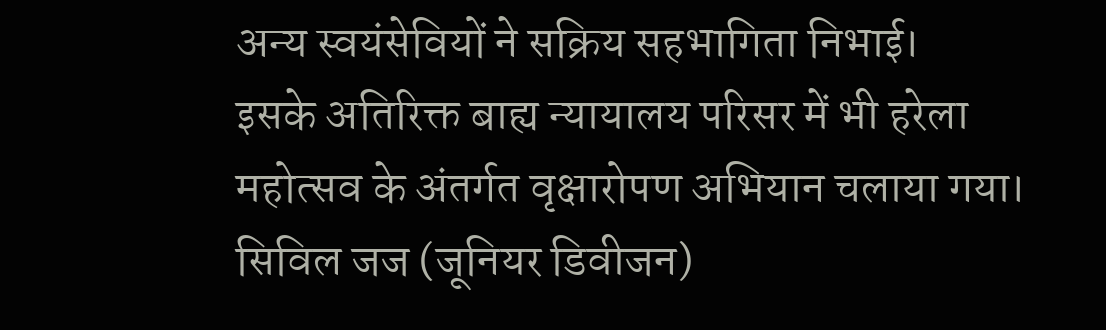अन्य स्वयंसेवियों ने सक्रिय सहभागिता निभाई।
इसके अतिरिक्त बाह्य न्यायालय परिसर में भी हरेला महोत्सव के अंतर्गत वृक्षारोपण अभियान चलाया गया। सिविल जज (जूनियर डिवीजन)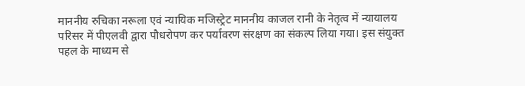माननीय रुचिका नरूला एवं न्यायिक मजिस्ट्रेट माननीय काजल रानी के नेतृत्व में न्यायालय परिसर में पीएलवी द्वारा पौधरोपण कर पर्यावरण संरक्षण का संकल्प लिया गया। इस संयुक्त पहल के माध्यम से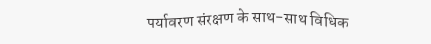पर्यावरण संरक्षण के साथ-साथ विधिक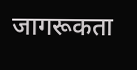जागरूकता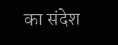का संदेश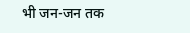भी जन-जन तक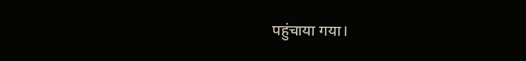पहुंचाया गया।